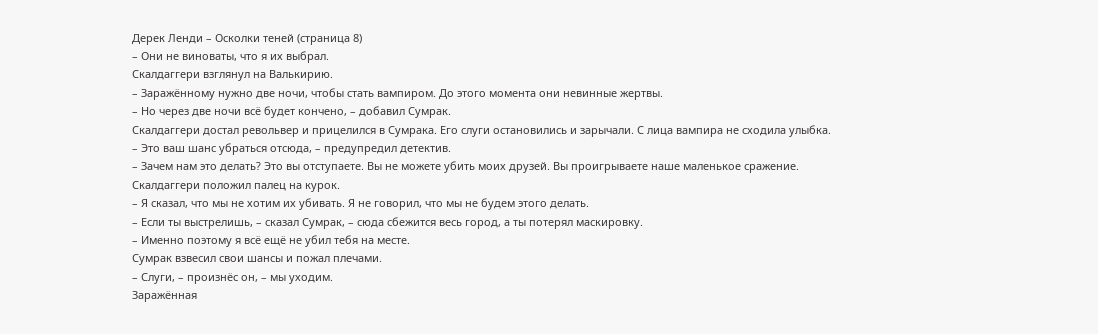Дерек Ленди – Осколки теней (страница 8)
– Они не виноваты, что я их выбрал.
Скалдаггери взглянул на Валькирию.
– Заражённому нужно две ночи, чтобы стать вампиром. До этого момента они невинные жертвы.
– Но через две ночи всё будет кончено, – добавил Сумрак.
Скалдаггери достал револьвер и прицелился в Сумрака. Его слуги остановились и зарычали. С лица вампира не сходила улыбка.
– Это ваш шанс убраться отсюда, – предупредил детектив.
– Зачем нам это делать? Это вы отступаете. Вы не можете убить моих друзей. Вы проигрываете наше маленькое сражение.
Скалдаггери положил палец на курок.
– Я сказал, что мы не хотим их убивать. Я не говорил, что мы не будем этого делать.
– Если ты выстрелишь, – сказал Сумрак, – сюда сбежится весь город, а ты потерял маскировку.
– Именно поэтому я всё ещё не убил тебя на месте.
Сумрак взвесил свои шансы и пожал плечами.
– Слуги, – произнёс он, – мы уходим.
Заражённая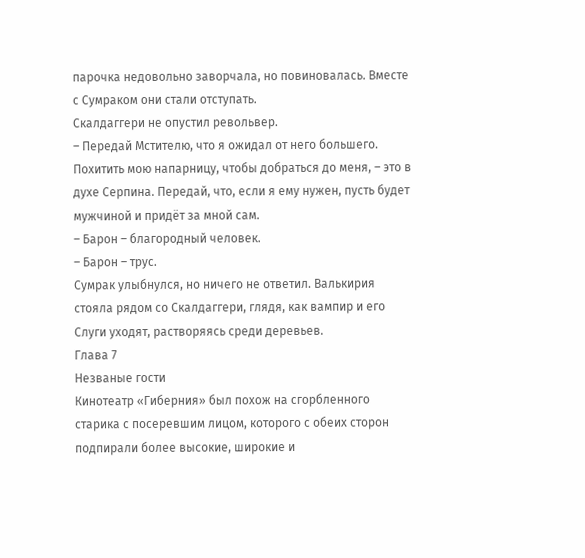парочка недовольно заворчала, но повиновалась. Вместе с Сумраком они стали отступать.
Скалдаггери не опустил револьвер.
– Передай Мстителю, что я ожидал от него большего. Похитить мою напарницу, чтобы добраться до меня, – это в духе Серпина. Передай, что, если я ему нужен, пусть будет мужчиной и придёт за мной сам.
– Барон – благородный человек.
– Барон – трус.
Сумрак улыбнулся, но ничего не ответил. Валькирия стояла рядом со Скалдаггери, глядя, как вампир и его Слуги уходят, растворяясь среди деревьев.
Глава 7
Незваные гости
Кинотеатр «Гиберния» был похож на сгорбленного старика с посеревшим лицом, которого с обеих сторон подпирали более высокие, широкие и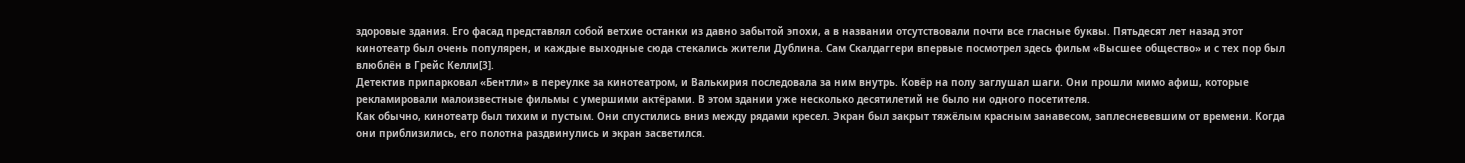здоровые здания. Его фасад представлял собой ветхие останки из давно забытой эпохи, а в названии отсутствовали почти все гласные буквы. Пятьдесят лет назад этот кинотеатр был очень популярен, и каждые выходные сюда стекались жители Дублина. Сам Скалдаггери впервые посмотрел здесь фильм «Высшее общество» и с тех пор был влюблён в Грейс Келли[3].
Детектив припарковал «Бентли» в переулке за кинотеатром, и Валькирия последовала за ним внутрь. Ковёр на полу заглушал шаги. Они прошли мимо афиш, которые рекламировали малоизвестные фильмы с умершими актёрами. В этом здании уже несколько десятилетий не было ни одного посетителя.
Как обычно, кинотеатр был тихим и пустым. Они спустились вниз между рядами кресел. Экран был закрыт тяжёлым красным занавесом, заплесневевшим от времени. Когда они приблизились, его полотна раздвинулись и экран засветился.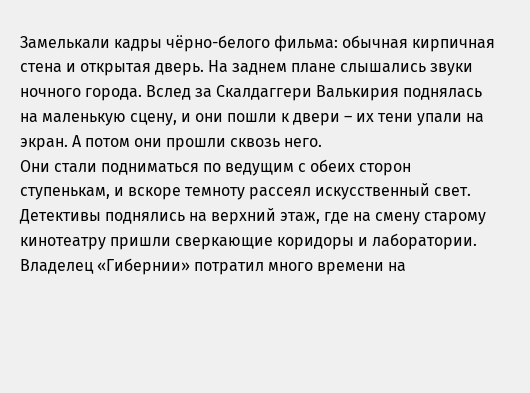Замелькали кадры чёрно-белого фильма: обычная кирпичная стена и открытая дверь. На заднем плане слышались звуки ночного города. Вслед за Скалдаггери Валькирия поднялась на маленькую сцену, и они пошли к двери – их тени упали на экран. А потом они прошли сквозь него.
Они стали подниматься по ведущим с обеих сторон ступенькам, и вскоре темноту рассеял искусственный свет. Детективы поднялись на верхний этаж, где на смену старому кинотеатру пришли сверкающие коридоры и лаборатории. Владелец «Гибернии» потратил много времени на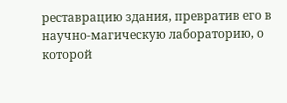реставрацию здания, превратив его в научно-магическую лабораторию, о которой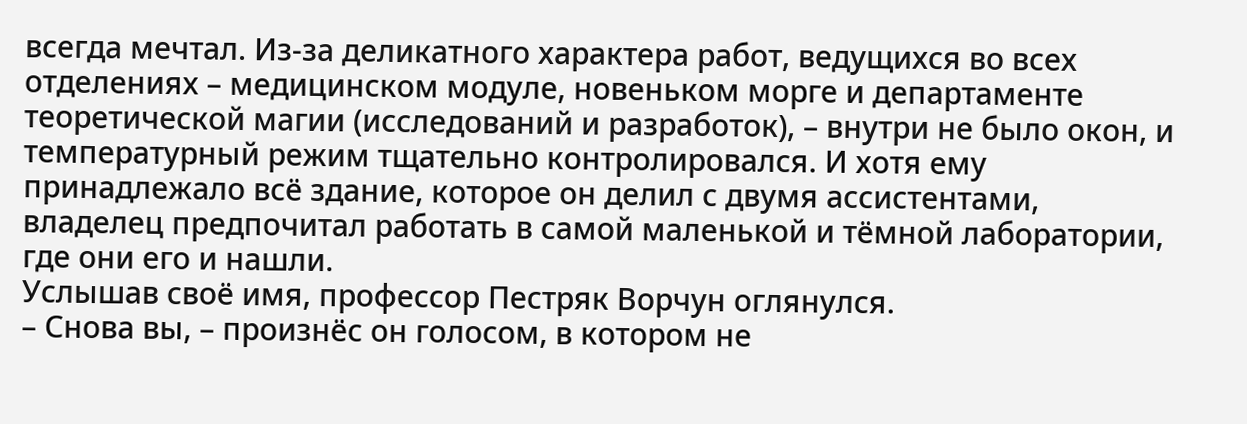всегда мечтал. Из-за деликатного характера работ, ведущихся во всех отделениях – медицинском модуле, новеньком морге и департаменте теоретической магии (исследований и разработок), – внутри не было окон, и температурный режим тщательно контролировался. И хотя ему принадлежало всё здание, которое он делил с двумя ассистентами, владелец предпочитал работать в самой маленькой и тёмной лаборатории, где они его и нашли.
Услышав своё имя, профессор Пестряк Ворчун оглянулся.
– Снова вы, – произнёс он голосом, в котором не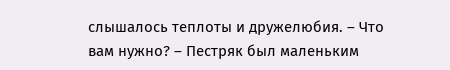слышалось теплоты и дружелюбия. – Что вам нужно? – Пестряк был маленьким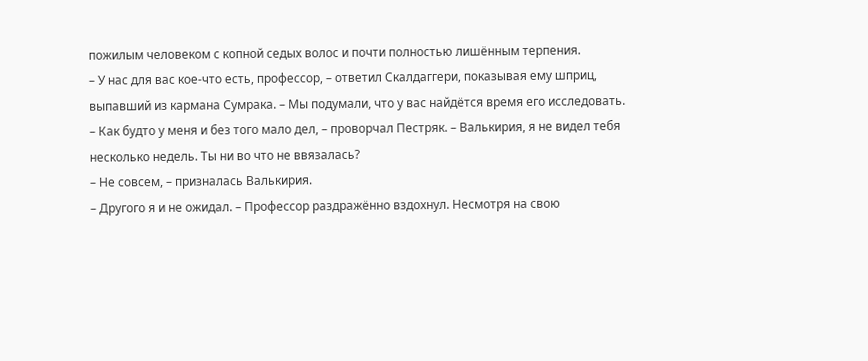пожилым человеком с копной седых волос и почти полностью лишённым терпения.
– У нас для вас кое-что есть, профессор, – ответил Скалдаггери, показывая ему шприц, выпавший из кармана Сумрака. – Мы подумали, что у вас найдётся время его исследовать.
– Как будто у меня и без того мало дел, – проворчал Пестряк. – Валькирия, я не видел тебя несколько недель. Ты ни во что не ввязалась?
– Не совсем, – призналась Валькирия.
– Другого я и не ожидал. – Профессор раздражённо вздохнул. Несмотря на свою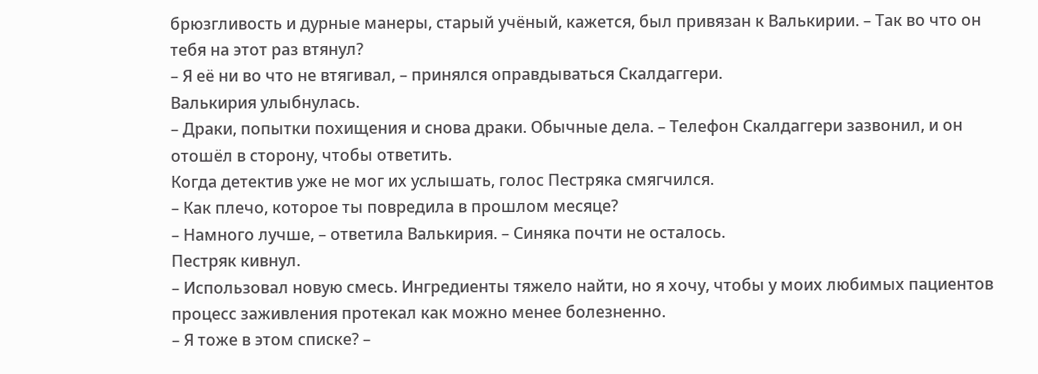брюзгливость и дурные манеры, старый учёный, кажется, был привязан к Валькирии. – Так во что он тебя на этот раз втянул?
– Я её ни во что не втягивал, – принялся оправдываться Скалдаггери.
Валькирия улыбнулась.
– Драки, попытки похищения и снова драки. Обычные дела. – Телефон Скалдаггери зазвонил, и он отошёл в сторону, чтобы ответить.
Когда детектив уже не мог их услышать, голос Пестряка смягчился.
– Как плечо, которое ты повредила в прошлом месяце?
– Намного лучше, – ответила Валькирия. – Синяка почти не осталось.
Пестряк кивнул.
– Использовал новую смесь. Ингредиенты тяжело найти, но я хочу, чтобы у моих любимых пациентов процесс заживления протекал как можно менее болезненно.
– Я тоже в этом списке? –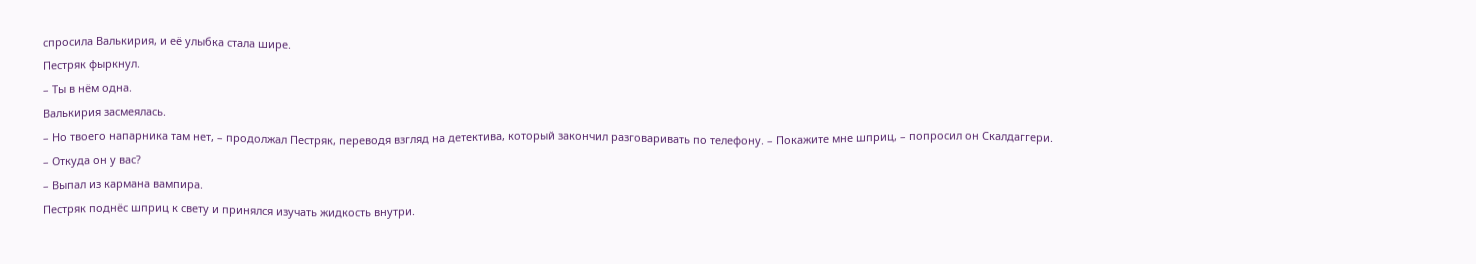спросила Валькирия, и её улыбка стала шире.
Пестряк фыркнул.
– Ты в нём одна.
Валькирия засмеялась.
– Но твоего напарника там нет, – продолжал Пестряк, переводя взгляд на детектива, который закончил разговаривать по телефону. – Покажите мне шприц, – попросил он Скалдаггери.
– Откуда он у вас?
– Выпал из кармана вампира.
Пестряк поднёс шприц к свету и принялся изучать жидкость внутри.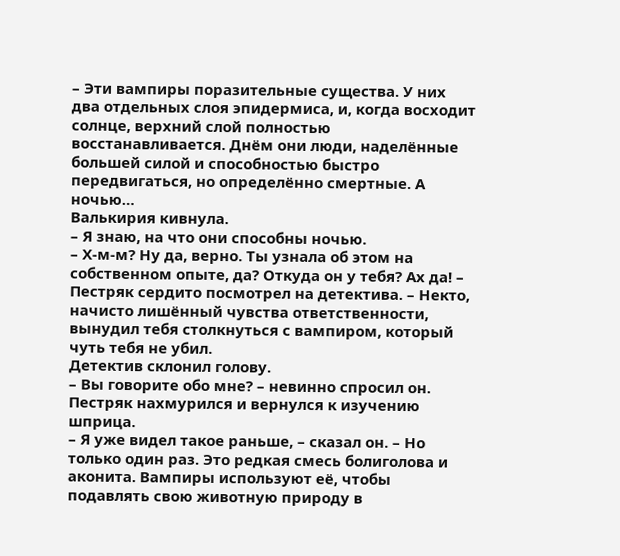– Эти вампиры поразительные существа. У них два отдельных слоя эпидермиса, и, когда восходит солнце, верхний слой полностью восстанавливается. Днём они люди, наделённые большей силой и способностью быстро передвигаться, но определённо смертные. А ночью…
Валькирия кивнула.
– Я знаю, на что они способны ночью.
– Х-м-м? Ну да, верно. Ты узнала об этом на собственном опыте, да? Откуда он у тебя? Ах да! – Пестряк сердито посмотрел на детектива. – Некто, начисто лишённый чувства ответственности, вынудил тебя столкнуться с вампиром, который чуть тебя не убил.
Детектив склонил голову.
– Вы говорите обо мне? – невинно спросил он.
Пестряк нахмурился и вернулся к изучению шприца.
– Я уже видел такое раньше, – сказал он. – Но только один раз. Это редкая смесь болиголова и аконита. Вампиры используют её, чтобы подавлять свою животную природу в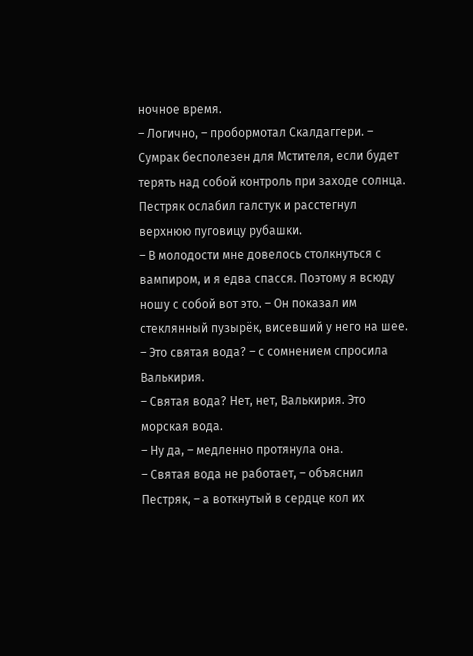ночное время.
– Логично, – пробормотал Скалдаггери. – Сумрак бесполезен для Мстителя, если будет терять над собой контроль при заходе солнца.
Пестряк ослабил галстук и расстегнул верхнюю пуговицу рубашки.
– В молодости мне довелось столкнуться с вампиром, и я едва спасся. Поэтому я всюду ношу с собой вот это. – Он показал им стеклянный пузырёк, висевший у него на шее.
– Это святая вода? – с сомнением спросила Валькирия.
– Святая вода? Нет, нет, Валькирия. Это морская вода.
– Ну да, – медленно протянула она.
– Святая вода не работает, – объяснил Пестряк, – а воткнутый в сердце кол их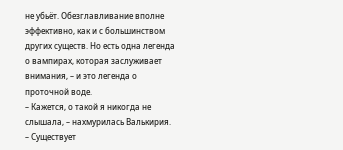не убьёт. Обезглавливание вполне эффективно, как и с большинством других существ. Но есть одна легенда о вампирах, которая заслуживает внимания, – и это легенда о проточной воде.
– Кажется, о такой я никогда не слышала, – нахмурилась Валькирия.
– Существует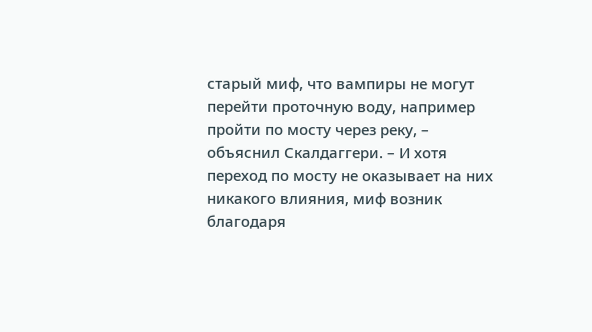старый миф, что вампиры не могут перейти проточную воду, например пройти по мосту через реку, – объяснил Скалдаггери. – И хотя переход по мосту не оказывает на них никакого влияния, миф возник благодаря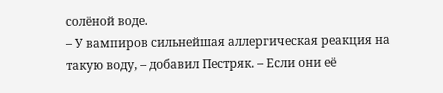солёной воде.
– У вампиров сильнейшая аллергическая реакция на такую воду, – добавил Пестряк. – Если они её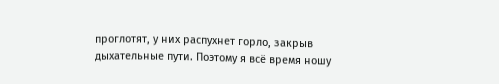проглотят, у них распухнет горло, закрыв дыхательные пути. Поэтому я всё время ношу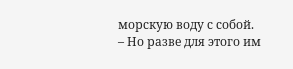морскую воду с собой.
– Но разве для этого им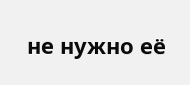не нужно её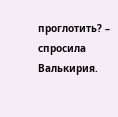проглотить? – спросила Валькирия.